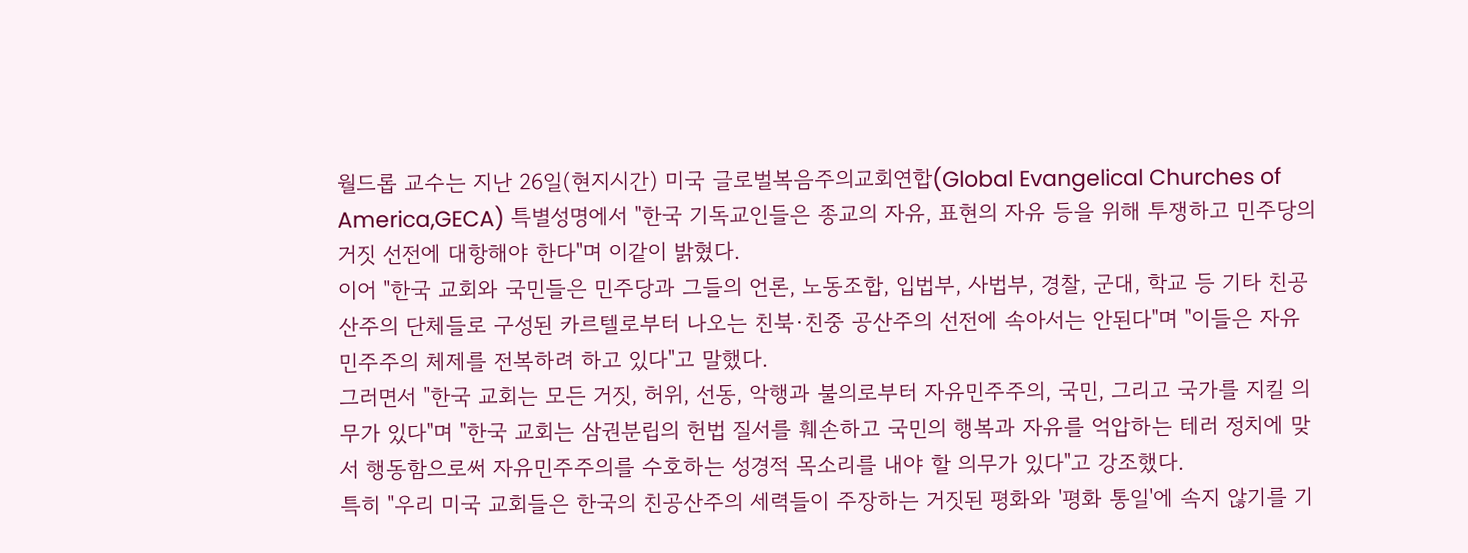월드롭 교수는 지난 26일(현지시간) 미국 글로벌복음주의교회연합(Global Evangelical Churches of America,GECA) 특별성명에서 "한국 기독교인들은 종교의 자유, 표현의 자유 등을 위해 투쟁하고 민주당의 거짓 선전에 대항해야 한다"며 이같이 밝혔다.
이어 "한국 교회와 국민들은 민주당과 그들의 언론, 노동조합, 입법부, 사법부, 경찰, 군대, 학교 등 기타 친공산주의 단체들로 구성된 카르텔로부터 나오는 친북·친중 공산주의 선전에 속아서는 안된다"며 "이들은 자유민주주의 체제를 전복하려 하고 있다"고 말했다.
그러면서 "한국 교회는 모든 거짓, 허위, 선동, 악행과 불의로부터 자유민주주의, 국민, 그리고 국가를 지킬 의무가 있다"며 "한국 교회는 삼권분립의 헌법 질서를 훼손하고 국민의 행복과 자유를 억압하는 테러 정치에 맞서 행동함으로써 자유민주주의를 수호하는 성경적 목소리를 내야 할 의무가 있다"고 강조했다.
특히 "우리 미국 교회들은 한국의 친공산주의 세력들이 주장하는 거짓된 평화와 '평화 통일'에 속지 않기를 기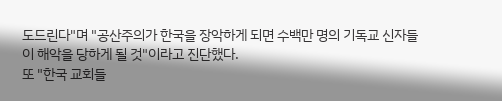도드린다"며 "공산주의가 한국을 장악하게 되면 수백만 명의 기독교 신자들이 해악을 당하게 될 것"이라고 진단했다.
또 "한국 교회들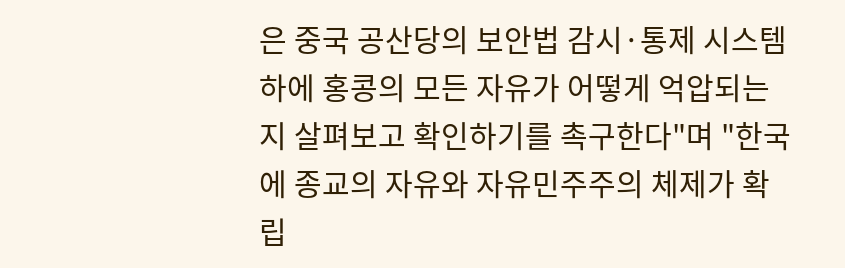은 중국 공산당의 보안법 감시·통제 시스템 하에 홍콩의 모든 자유가 어떻게 억압되는지 살펴보고 확인하기를 촉구한다"며 "한국에 종교의 자유와 자유민주주의 체제가 확립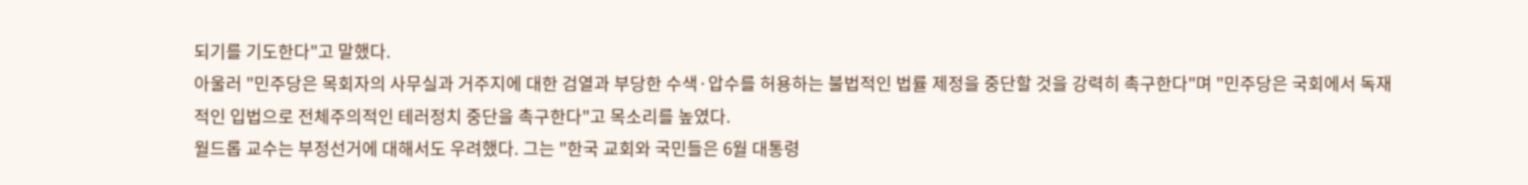되기를 기도한다"고 말했다.
아울러 "민주당은 목회자의 사무실과 거주지에 대한 검열과 부당한 수색·압수를 허용하는 불법적인 법률 제정을 중단할 것을 강력히 촉구한다"며 "민주당은 국회에서 독재적인 입법으로 전체주의적인 테러정치 중단을 촉구한다"고 목소리를 높였다.
월드롭 교수는 부정선거에 대해서도 우려했다. 그는 "한국 교회와 국민들은 6월 대통령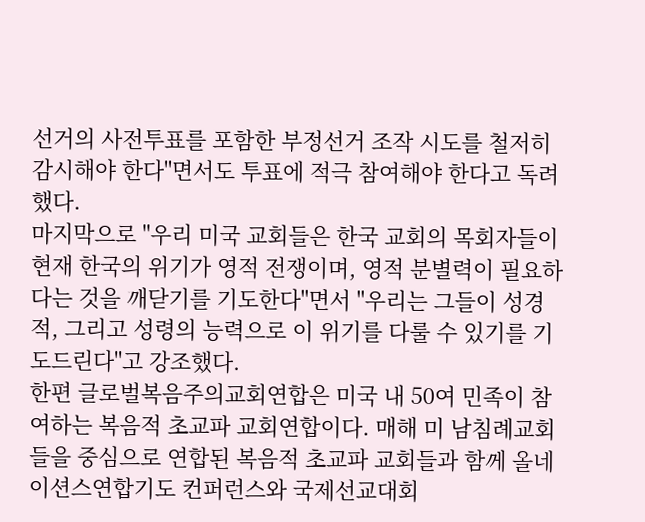선거의 사전투표를 포함한 부정선거 조작 시도를 철저히 감시해야 한다"면서도 투표에 적극 참여해야 한다고 독려했다.
마지막으로 "우리 미국 교회들은 한국 교회의 목회자들이 현재 한국의 위기가 영적 전쟁이며, 영적 분별력이 필요하다는 것을 깨닫기를 기도한다"면서 "우리는 그들이 성경적, 그리고 성령의 능력으로 이 위기를 다룰 수 있기를 기도드린다"고 강조했다.
한편 글로벌복음주의교회연합은 미국 내 50여 민족이 참여하는 복음적 초교파 교회연합이다. 매해 미 남침례교회들을 중심으로 연합된 복음적 초교파 교회들과 함께 올네이션스연합기도 컨퍼런스와 국제선교대회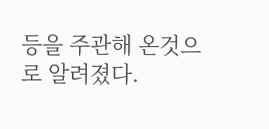등을 주관해 온것으로 알려졌다.